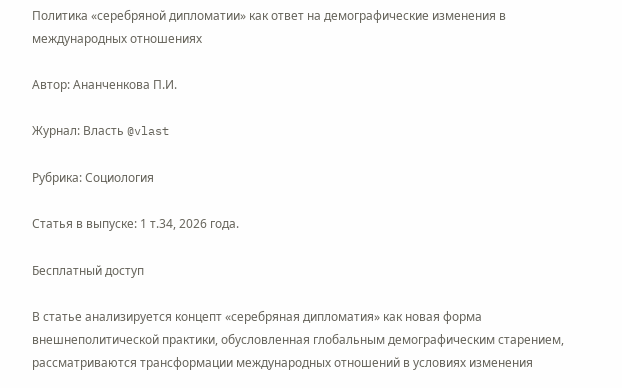Политика «серебряной дипломатии» как ответ на демографические изменения в международных отношениях

Автор: Ананченкова П.И.

Журнал: Власть @vlast

Рубрика: Социология

Статья в выпуске: 1 т.34, 2026 года.

Бесплатный доступ

В статье анализируется концепт «серебряная дипломатия» как новая форма внешнеполитической практики, обусловленная глобальным демографическим старением, рассматриваются трансформации международных отношений в условиях изменения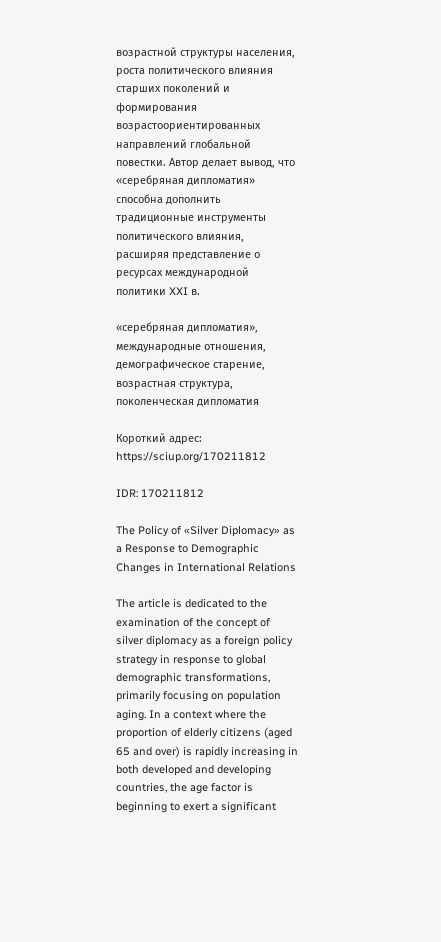возрастной структуры населения, роста политического влияния старших поколений и формирования возрастоориентированных направлений глобальной повестки. Автор делает вывод, что «серебряная дипломатия» способна дополнить традиционные инструменты политического влияния, расширяя представление о ресурсах международной политики XXI в.

«серебряная дипломатия», международные отношения, демографическое старение, возрастная структура, поколенческая дипломатия

Короткий адрес: https://sciup.org/170211812

IDR: 170211812

The Policy of «Silver Diplomacy» as a Response to Demographic Changes in International Relations

The article is dedicated to the examination of the concept of silver diplomacy as a foreign policy strategy in response to global demographic transformations, primarily focusing on population aging. In a context where the proportion of elderly citizens (aged 65 and over) is rapidly increasing in both developed and developing countries, the age factor is beginning to exert a significant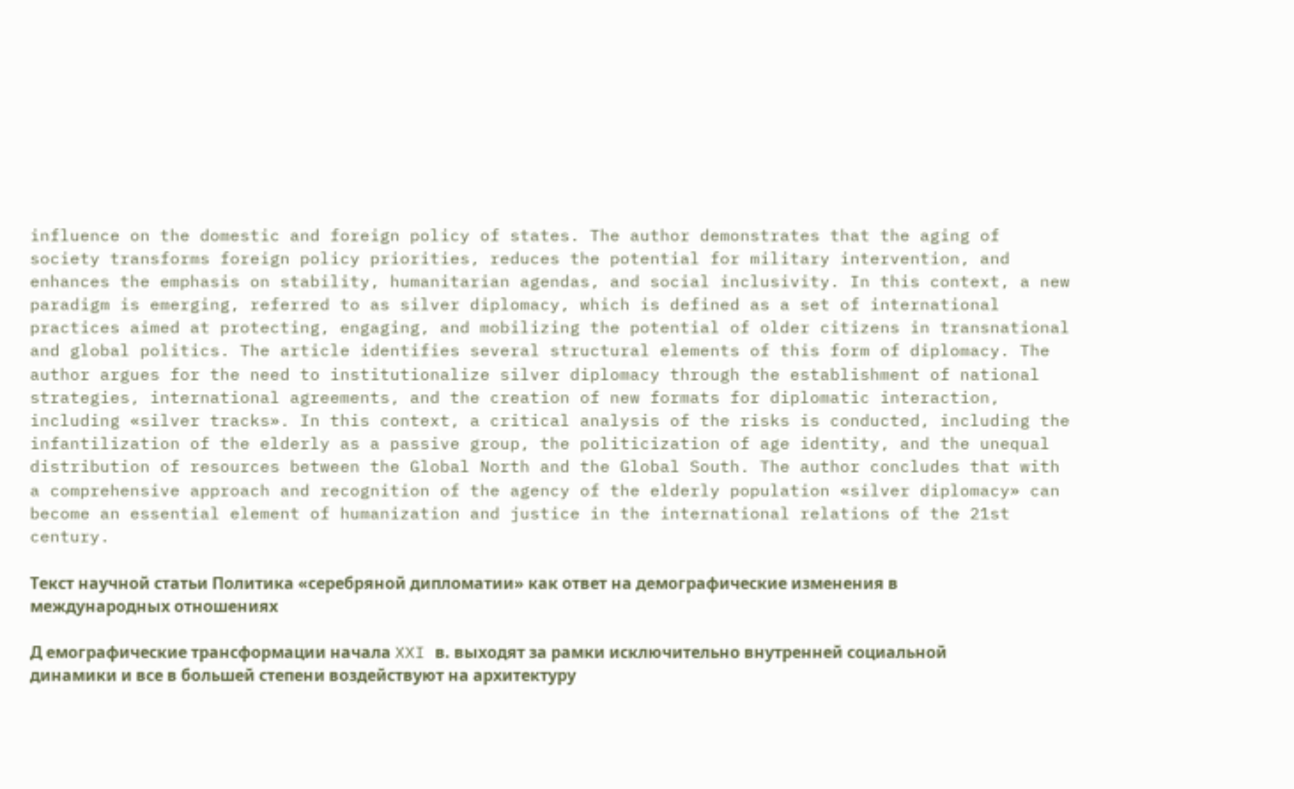influence on the domestic and foreign policy of states. The author demonstrates that the aging of society transforms foreign policy priorities, reduces the potential for military intervention, and enhances the emphasis on stability, humanitarian agendas, and social inclusivity. In this context, a new paradigm is emerging, referred to as silver diplomacy, which is defined as a set of international practices aimed at protecting, engaging, and mobilizing the potential of older citizens in transnational and global politics. The article identifies several structural elements of this form of diplomacy. The author argues for the need to institutionalize silver diplomacy through the establishment of national strategies, international agreements, and the creation of new formats for diplomatic interaction, including «silver tracks». In this context, a critical analysis of the risks is conducted, including the infantilization of the elderly as a passive group, the politicization of age identity, and the unequal distribution of resources between the Global North and the Global South. The author concludes that with a comprehensive approach and recognition of the agency of the elderly population «silver diplomacy» can become an essential element of humanization and justice in the international relations of the 21st century.

Текст научной статьи Политика «серебряной дипломатии» как ответ на демографические изменения в международных отношениях

Д емографические трансформации начала XXI в. выходят за рамки исключительно внутренней социальной динамики и все в большей степени воздействуют на архитектуру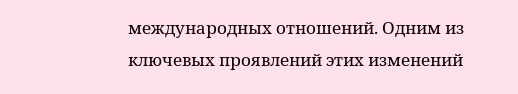международных отношений. Одним из ключевых проявлений этих изменений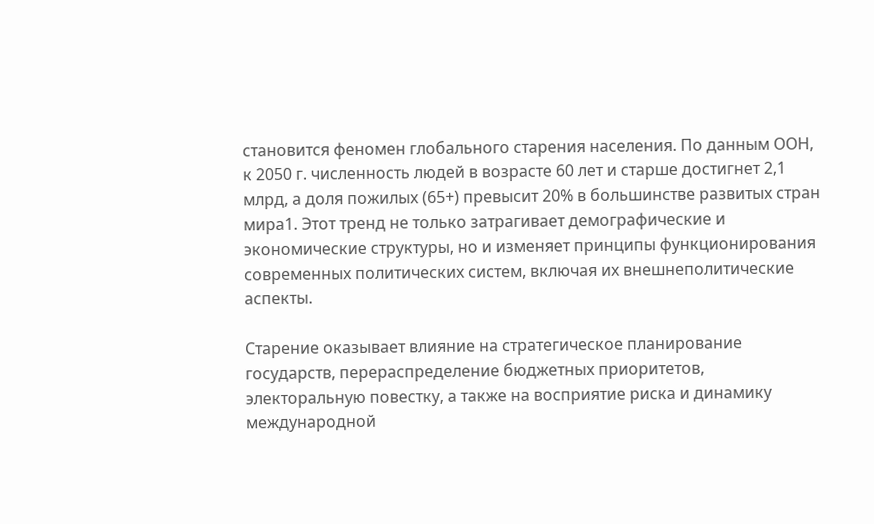становится феномен глобального старения населения. По данным ООН, к 2050 г. численность людей в возрасте 60 лет и старше достигнет 2,1 млрд, а доля пожилых (65+) превысит 20% в большинстве развитых стран мира1. Этот тренд не только затрагивает демографические и экономические структуры, но и изменяет принципы функционирования современных политических систем, включая их внешнеполитические аспекты.

Старение оказывает влияние на стратегическое планирование государств, перераспределение бюджетных приоритетов, электоральную повестку, а также на восприятие риска и динамику международной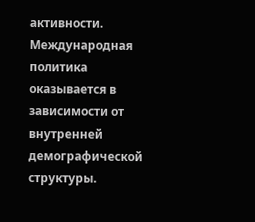активности. Международная политика оказывается в зависимости от внутренней демографической структуры.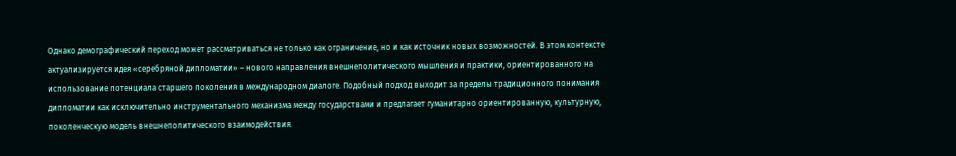Однако демографический переход может рассматриваться не только как ограничение, но и как источник новых возможностей. В этом контексте актуализируется идея «серебряной дипломатии» – нового направления внешнеполитического мышления и практики, ориентированного на использование потенциала старшего поколения в международном диалоге. Подобный подход выходит за пределы традиционного понимания дипломатии как исключительно инструментального механизма между государствами и предлагает гуманитарно ориентированную, культурную, поколенческую модель внешнеполитического взаимодействия.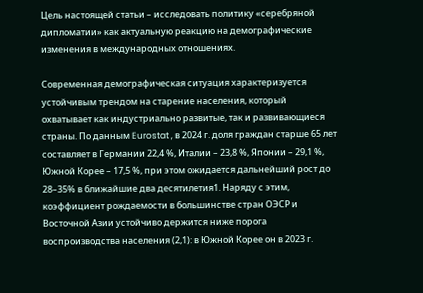Цель настоящей статьи – исследовать политику «серебряной дипломатии» как актуальную реакцию на демографические изменения в международных отношениях.

Современная демографическая ситуация характеризуется устойчивым трендом на старение населения, который охватывает как индустриально развитые, так и развивающиеся страны. По данным Eurostat , в 2024 г. доля граждан старше 65 лет составляет в Германии 22,4 %, Италии – 23,8 %, Японии – 29,1 %, Южной Корее – 17,5 %, при этом ожидается дальнейший рост до 28–35% в ближайшие два десятилетия1. Наряду с этим, коэффициент рождаемости в большинстве стран ОЭСР и Восточной Азии устойчиво держится ниже порога воспроизводства населения (2,1): в Южной Корее он в 2023 г.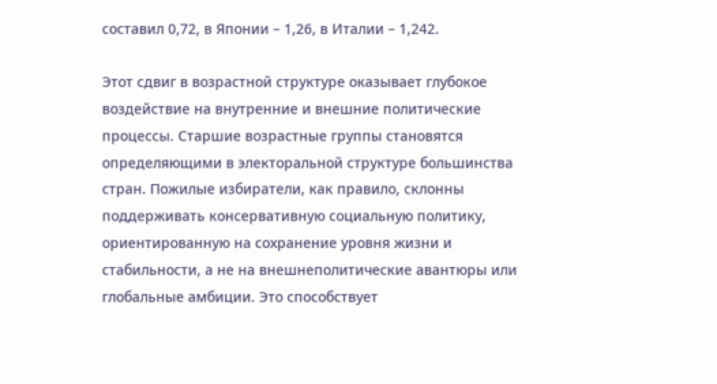составил 0,72, в Японии – 1,26, в Италии – 1,242.

Этот сдвиг в возрастной структуре оказывает глубокое воздействие на внутренние и внешние политические процессы. Старшие возрастные группы становятся определяющими в электоральной структуре большинства стран. Пожилые избиратели, как правило, склонны поддерживать консервативную социальную политику, ориентированную на сохранение уровня жизни и стабильности, а не на внешнеполитические авантюры или глобальные амбиции. Это способствует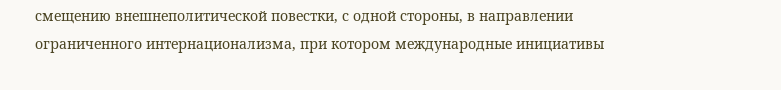смещению внешнеполитической повестки, с одной стороны, в направлении ограниченного интернационализма, при котором международные инициативы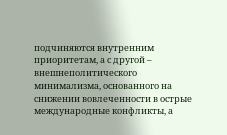подчиняются внутренним приоритетам, а с другой – внешнеполитического минимализма, основанного на снижении вовлеченности в острые международные конфликты, а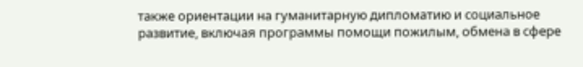также ориентации на гуманитарную дипломатию и социальное развитие, включая программы помощи пожилым, обмена в сфере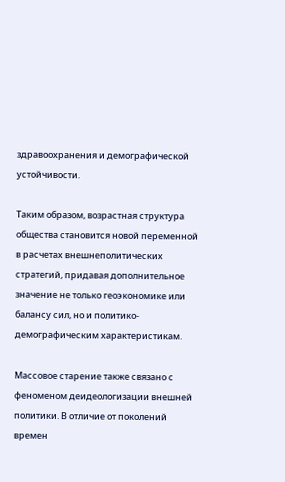здравоохранения и демографической устойчивости.

Таким образом, возрастная структура общества становится новой переменной в расчетах внешнеполитических стратегий, придавая дополнительное значение не только геоэкономике или балансу сил, но и политико-демографическим характеристикам.

Массовое старение также связано с феноменом деидеологизации внешней политики. В отличие от поколений времен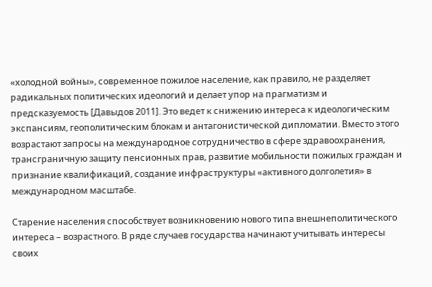«холодной войны», современное пожилое население, как правило, не разделяет радикальных политических идеологий и делает упор на прагматизм и предсказуемость [Давыдов 2011]. Это ведет к снижению интереса к идеологическим экспансиям, геополитическим блокам и антагонистической дипломатии. Вместо этого возрастают запросы на международное сотрудничество в сфере здравоохранения, трансграничную защиту пенсионных прав, развитие мобильности пожилых граждан и признание квалификаций, создание инфраструктуры «активного долголетия» в международном масштабе.

Старение населения способствует возникновению нового типа внешнеполитического интереса – возрастного. В ряде случаев государства начинают учитывать интересы своих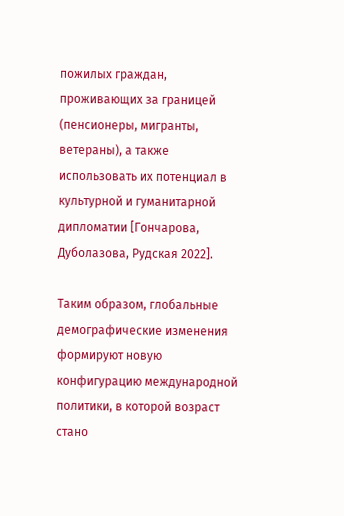пожилых граждан, проживающих за границей (пенсионеры, мигранты, ветераны), а также использовать их потенциал в культурной и гуманитарной дипломатии [Гончарова, Дуболазова, Рудская 2022].

Таким образом, глобальные демографические изменения формируют новую конфигурацию международной политики, в которой возраст стано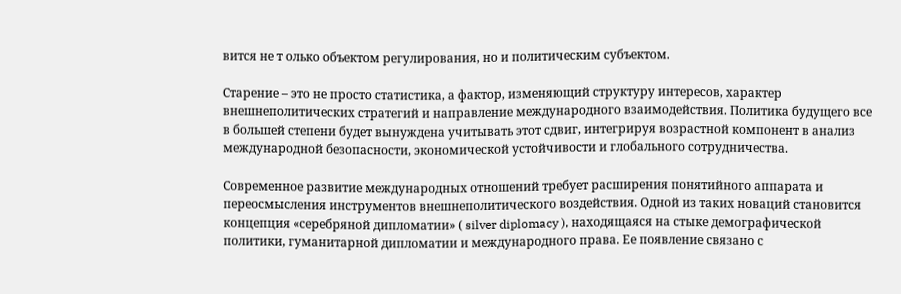вится не т олько объектом регулирования, но и политическим субъектом.

Старение – это не просто статистика, а фактор, изменяющий структуру интересов, характер внешнеполитических стратегий и направление международного взаимодействия. Политика будущего все в большей степени будет вынуждена учитывать этот сдвиг, интегрируя возрастной компонент в анализ международной безопасности, экономической устойчивости и глобального сотрудничества.

Современное развитие международных отношений требует расширения понятийного аппарата и переосмысления инструментов внешнеполитического воздействия. Одной из таких новаций становится концепция «серебряной дипломатии» ( silver diplomacy ), находящаяся на стыке демографической политики, гуманитарной дипломатии и международного права. Ее появление связано с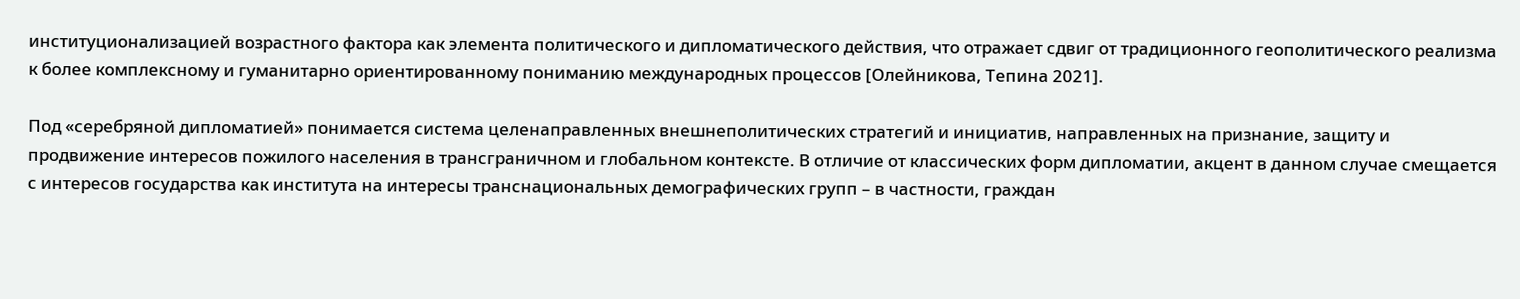институционализацией возрастного фактора как элемента политического и дипломатического действия, что отражает сдвиг от традиционного геополитического реализма к более комплексному и гуманитарно ориентированному пониманию международных процессов [Олейникова, Тепина 2021].

Под «серебряной дипломатией» понимается система целенаправленных внешнеполитических стратегий и инициатив, направленных на признание, защиту и продвижение интересов пожилого населения в трансграничном и глобальном контексте. В отличие от классических форм дипломатии, акцент в данном случае смещается с интересов государства как института на интересы транснациональных демографических групп – в частности, граждан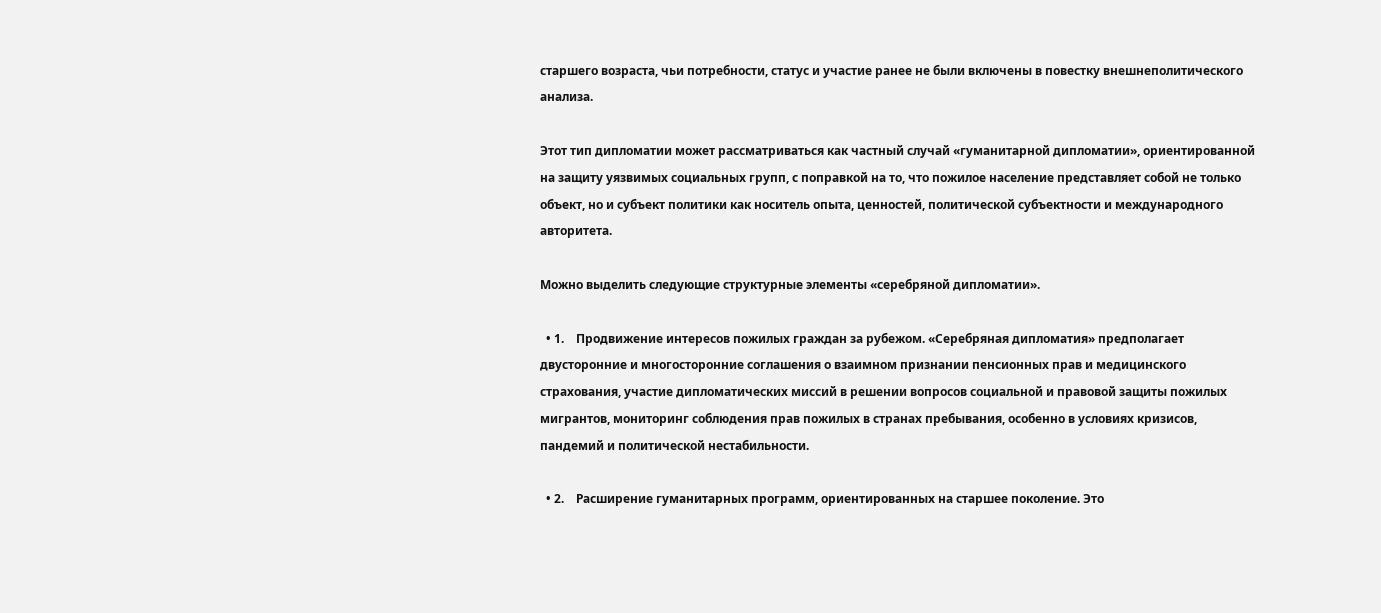старшего возраста, чьи потребности, статус и участие ранее не были включены в повестку внешнеполитического анализа.

Этот тип дипломатии может рассматриваться как частный случай «гуманитарной дипломатии», ориентированной на защиту уязвимых социальных групп, с поправкой на то, что пожилое население представляет собой не только объект, но и субъект политики как носитель опыта, ценностей, политической субъектности и международного авторитета.

Можно выделить следующие структурные элементы «серебряной дипломатии».

  • 1.    Продвижение интересов пожилых граждан за рубежом. «Серебряная дипломатия» предполагает двусторонние и многосторонние соглашения о взаимном признании пенсионных прав и медицинского страхования, участие дипломатических миссий в решении вопросов социальной и правовой защиты пожилых мигрантов, мониторинг соблюдения прав пожилых в странах пребывания, особенно в условиях кризисов, пандемий и политической нестабильности.

  • 2.    Расширение гуманитарных программ, ориентированных на старшее поколение. Это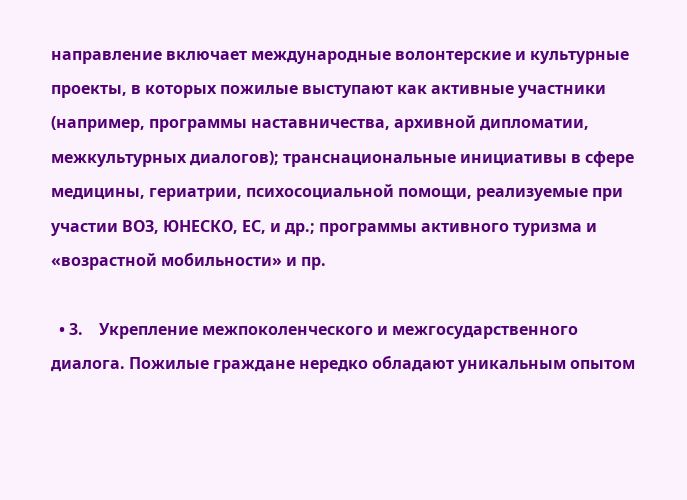направление включает международные волонтерские и культурные проекты, в которых пожилые выступают как активные участники (например, программы наставничества, архивной дипломатии, межкультурных диалогов); транснациональные инициативы в сфере медицины, гериатрии, психосоциальной помощи, реализуемые при участии ВОЗ, ЮНЕСКО, ЕС, и др.; программы активного туризма и «возрастной мобильности» и пр.

  • 3.    Укрепление межпоколенческого и межгосударственного диалога. Пожилые граждане нередко обладают уникальным опытом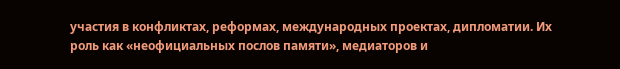участия в конфликтах, реформах, международных проектах, дипломатии. Их роль как «неофициальных послов памяти», медиаторов и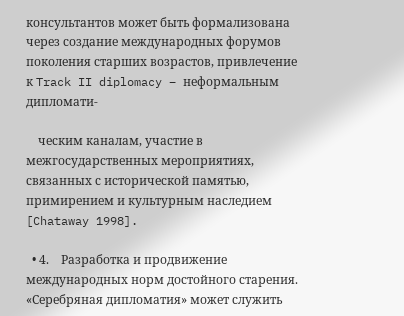консультантов может быть формализована через создание международных форумов поколения старших возрастов, привлечение к Track II diplomacy – неформальным дипломати-

    ческим каналам, участие в межгосударственных мероприятиях, связанных с исторической памятью, примирением и культурным наследием [Chataway 1998].

  • 4.    Разработка и продвижение международных норм достойного старения. «Серебряная дипломатия» может служить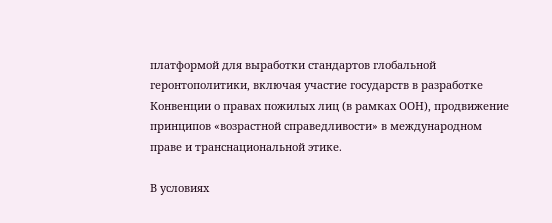платформой для выработки стандартов глобальной геронтополитики, включая участие государств в разработке Конвенции о правах пожилых лиц (в рамках ООН), продвижение принципов «возрастной справедливости» в международном праве и транснациональной этике.

В условиях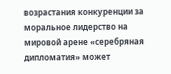возрастания конкуренции за моральное лидерство на мировой арене «серебряная дипломатия» может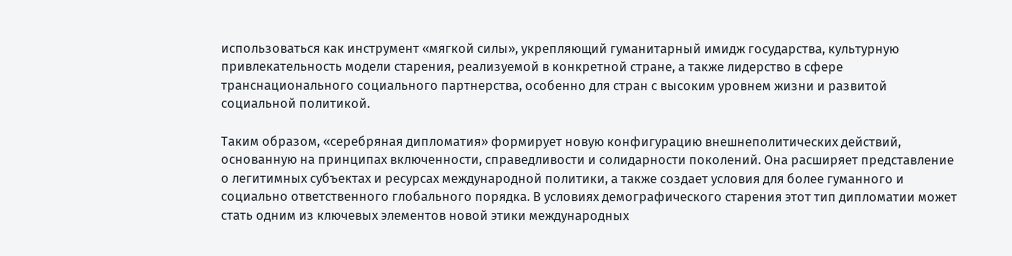использоваться как инструмент «мягкой силы», укрепляющий гуманитарный имидж государства, культурную привлекательность модели старения, реализуемой в конкретной стране, а также лидерство в сфере транснационального социального партнерства, особенно для стран с высоким уровнем жизни и развитой социальной политикой.

Таким образом, «серебряная дипломатия» формирует новую конфигурацию внешнеполитических действий, основанную на принципах включенности, справедливости и солидарности поколений. Она расширяет представление о легитимных субъектах и ресурсах международной политики, а также создает условия для более гуманного и социально ответственного глобального порядка. В условиях демографического старения этот тип дипломатии может стать одним из ключевых элементов новой этики международных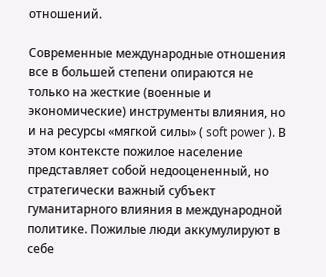отношений.

Современные международные отношения все в большей степени опираются не только на жесткие (военные и экономические) инструменты влияния, но и на ресурсы «мягкой силы» ( soft power ). В этом контексте пожилое население представляет собой недооцененный, но стратегически важный субъект гуманитарного влияния в международной политике. Пожилые люди аккумулируют в себе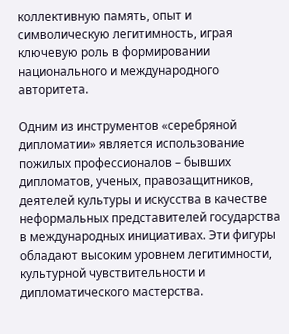коллективную память, опыт и символическую легитимность, играя ключевую роль в формировании национального и международного авторитета.

Одним из инструментов «серебряной дипломатии» является использование пожилых профессионалов – бывших дипломатов, ученых, правозащитников, деятелей культуры и искусства в качестве неформальных представителей государства в международных инициативах. Эти фигуры обладают высоким уровнем легитимности, культурной чувствительности и дипломатического мастерства.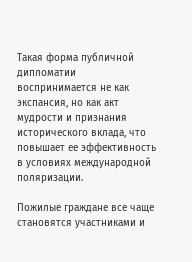Такая форма публичной дипломатии воспринимается не как экспансия, но как акт мудрости и признания исторического вклада, что повышает ее эффективность в условиях международной поляризации.

Пожилые граждане все чаще становятся участниками и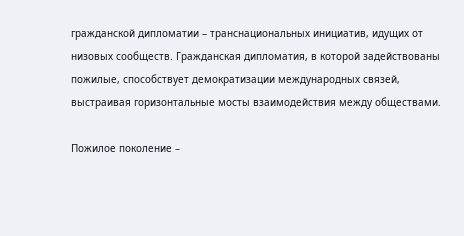гражданской дипломатии – транснациональных инициатив, идущих от низовых сообществ. Гражданская дипломатия, в которой задействованы пожилые, способствует демократизации международных связей, выстраивая горизонтальные мосты взаимодействия между обществами.

Пожилое поколение –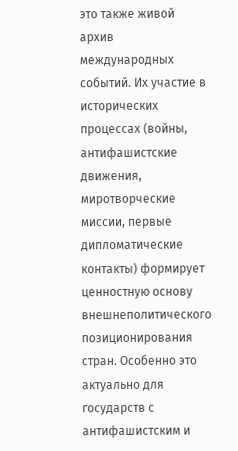это также живой архив международных событий. Их участие в исторических процессах (войны, антифашистские движения, миротворческие миссии, первые дипломатические контакты) формирует ценностную основу внешнеполитического позиционирования стран. Особенно это актуально для государств с антифашистским и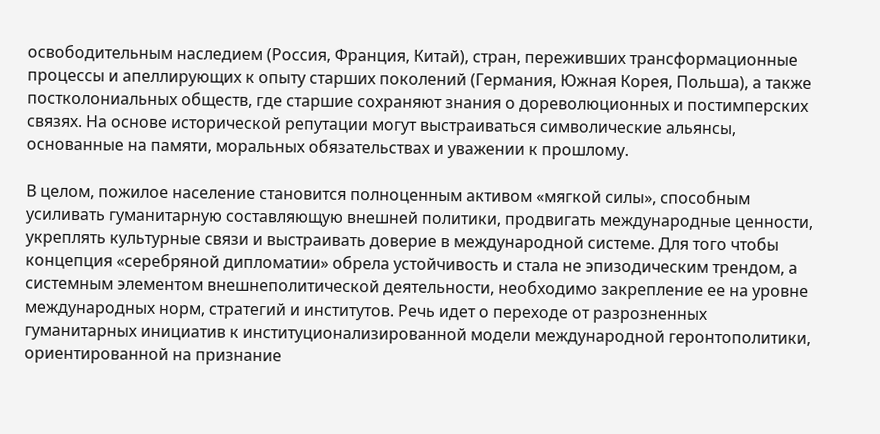освободительным наследием (Россия, Франция, Китай), стран, переживших трансформационные процессы и апеллирующих к опыту старших поколений (Германия, Южная Корея, Польша), а также постколониальных обществ, где старшие сохраняют знания о дореволюционных и постимперских связях. На основе исторической репутации могут выстраиваться символические альянсы, основанные на памяти, моральных обязательствах и уважении к прошлому.

В целом, пожилое население становится полноценным активом «мягкой силы», способным усиливать гуманитарную составляющую внешней политики, продвигать международные ценности, укреплять культурные связи и выстраивать доверие в международной системе. Для того чтобы концепция «серебряной дипломатии» обрела устойчивость и стала не эпизодическим трендом, а системным элементом внешнеполитической деятельности, необходимо закрепление ее на уровне международных норм, стратегий и институтов. Речь идет о переходе от разрозненных гуманитарных инициатив к институционализированной модели международной геронтополитики, ориентированной на признание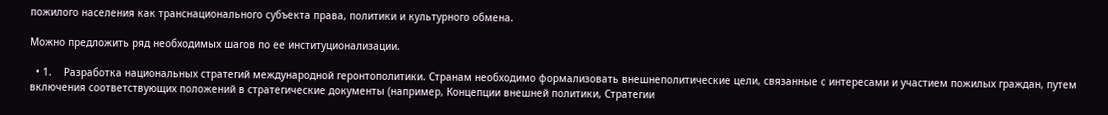пожилого населения как транснационального субъекта права, политики и культурного обмена.

Можно предложить ряд необходимых шагов по ее институционализации.

  • 1.    Разработка национальных стратегий международной геронтополитики. Странам необходимо формализовать внешнеполитические цели, связанные с интересами и участием пожилых граждан, путем включения соответствующих положений в стратегические документы (например, Концепции внешней политики, Стратегии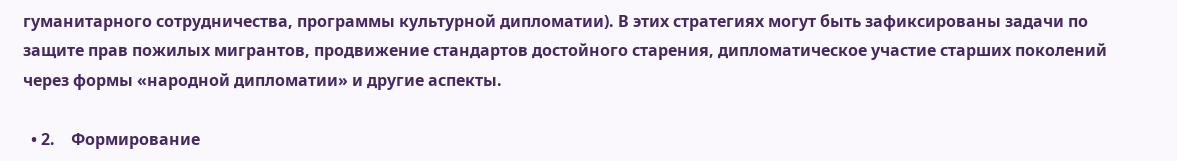гуманитарного сотрудничества, программы культурной дипломатии). В этих стратегиях могут быть зафиксированы задачи по защите прав пожилых мигрантов, продвижение стандартов достойного старения, дипломатическое участие старших поколений через формы «народной дипломатии» и другие аспекты.

  • 2.    Формирование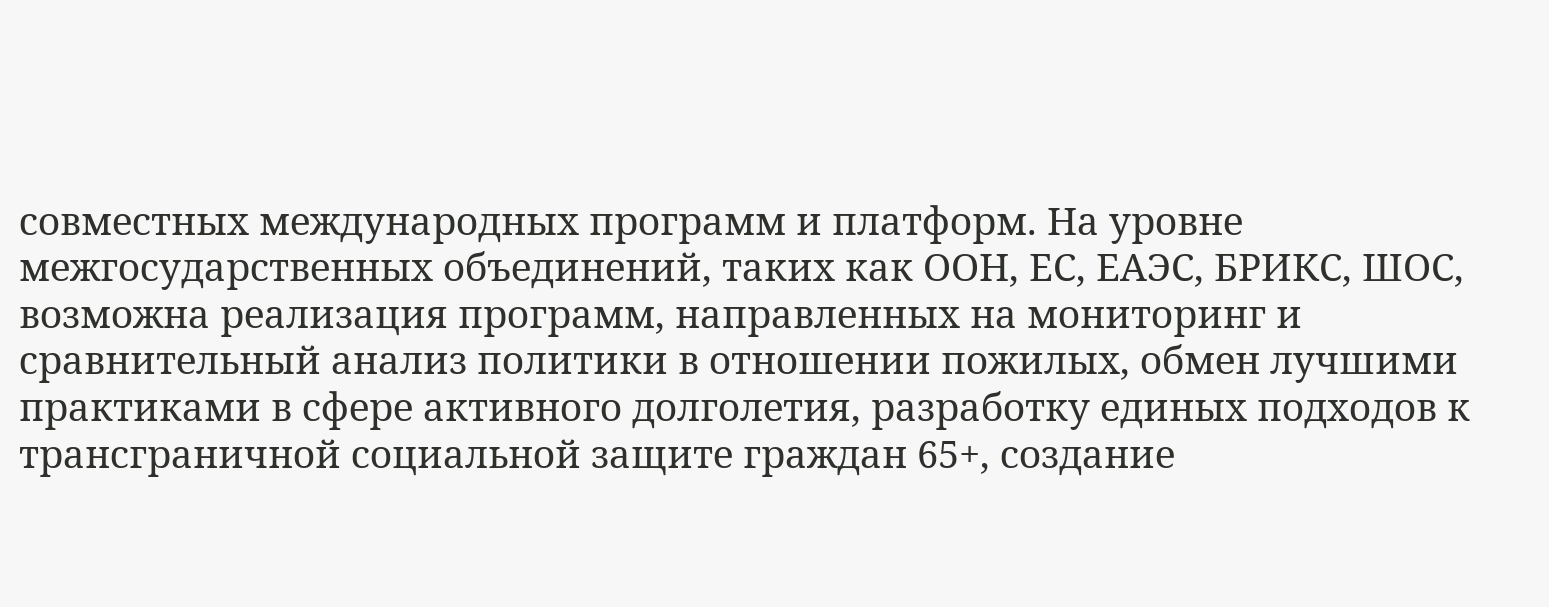совместных международных программ и платформ. На уровне межгосударственных объединений, таких как ООН, ЕС, ЕАЭС, БРИКС, ШОС, возможна реализация программ, направленных на мониторинг и сравнительный анализ политики в отношении пожилых, обмен лучшими практиками в сфере активного долголетия, разработку единых подходов к трансграничной социальной защите граждан 65+, создание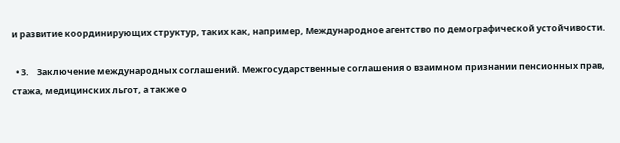и развитие координирующих структур, таких как, например, Международное агентство по демографической устойчивости.

  • 3.    Заключение международных соглашений. Межгосударственные соглашения о взаимном признании пенсионных прав, стажа, медицинских льгот, а также о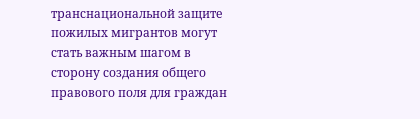транснациональной защите пожилых мигрантов могут стать важным шагом в сторону создания общего правового поля для граждан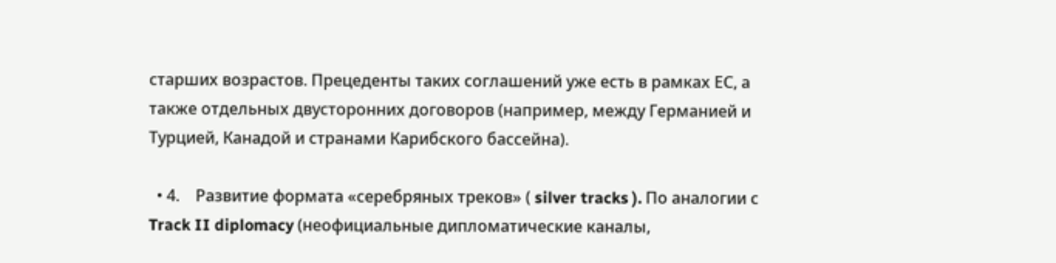старших возрастов. Прецеденты таких соглашений уже есть в рамках ЕС, а также отдельных двусторонних договоров (например, между Германией и Турцией, Канадой и странами Карибского бассейна).

  • 4.    Развитие формата «серебряных треков» ( silver tracks ). По аналогии с Track II diplomacy (неофициальные дипломатические каналы,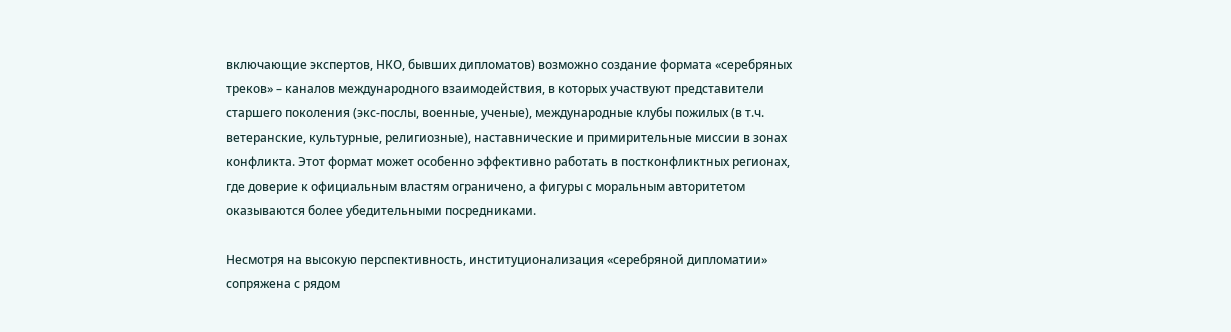включающие экспертов, НКО, бывших дипломатов) возможно создание формата «серебряных треков» – каналов международного взаимодействия, в которых участвуют представители старшего поколения (экс-послы, военные, ученые), международные клубы пожилых (в т.ч. ветеранские, культурные, религиозные), наставнические и примирительные миссии в зонах конфликта. Этот формат может особенно эффективно работать в постконфликтных регионах, где доверие к официальным властям ограничено, а фигуры с моральным авторитетом оказываются более убедительными посредниками.

Несмотря на высокую перспективность, институционализация «серебряной дипломатии» сопряжена с рядом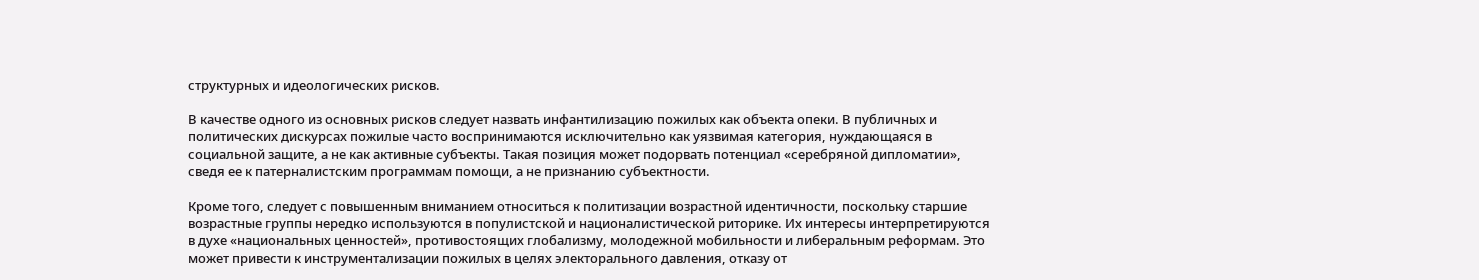структурных и идеологических рисков.

В качестве одного из основных рисков следует назвать инфантилизацию пожилых как объекта опеки. В публичных и политических дискурсах пожилые часто воспринимаются исключительно как уязвимая категория, нуждающаяся в социальной защите, а не как активные субъекты. Такая позиция может подорвать потенциал «серебряной дипломатии», сведя ее к патерналистским программам помощи, а не признанию субъектности.

Кроме того, следует с повышенным вниманием относиться к политизации возрастной идентичности, поскольку старшие возрастные группы нередко используются в популистской и националистической риторике. Их интересы интерпретируются в духе «национальных ценностей», противостоящих глобализму, молодежной мобильности и либеральным реформам. Это может привести к инструментализации пожилых в целях электорального давления, отказу от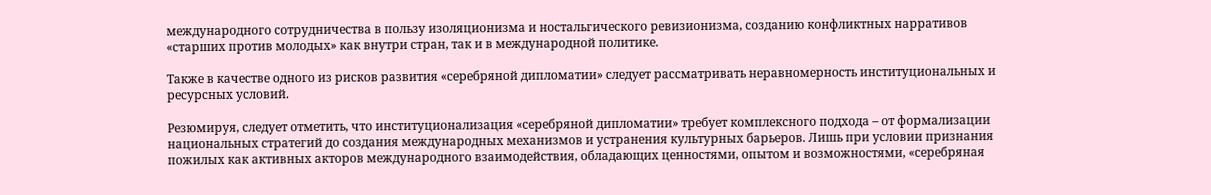международного сотрудничества в пользу изоляционизма и ностальгического ревизионизма, созданию конфликтных нарративов «старших против молодых» как внутри стран, так и в международной политике.

Также в качестве одного из рисков развития «серебряной дипломатии» следует рассматривать неравномерность институциональных и ресурсных условий.

Резюмируя, следует отметить, что институционализация «серебряной дипломатии» требует комплексного подхода – от формализации национальных стратегий до создания международных механизмов и устранения культурных барьеров. Лишь при условии признания пожилых как активных акторов международного взаимодействия, обладающих ценностями, опытом и возможностями, «серебряная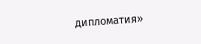дипломатия»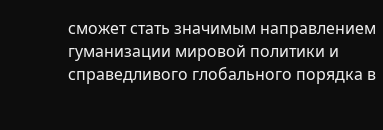сможет стать значимым направлением гуманизации мировой политики и справедливого глобального порядка в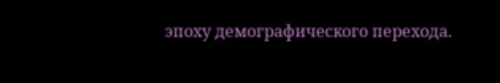эпоху демографического перехода.